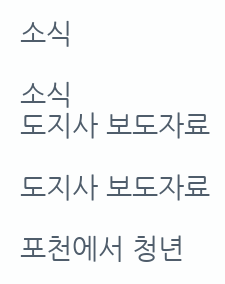소식

소식
도지사 보도자료

도지사 보도자료

포천에서 청년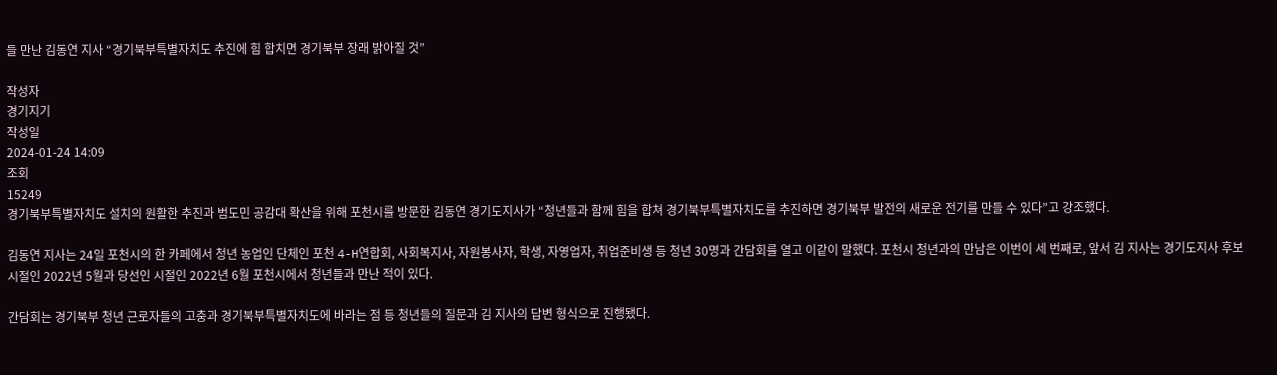들 만난 김동연 지사 “경기북부특별자치도 추진에 힘 합치면 경기북부 장래 밝아질 것”

작성자
경기지기
작성일
2024-01-24 14:09
조회
15249
경기북부특별자치도 설치의 원활한 추진과 범도민 공감대 확산을 위해 포천시를 방문한 김동연 경기도지사가 “청년들과 함께 힘을 합쳐 경기북부특별자치도를 추진하면 경기북부 발전의 새로운 전기를 만들 수 있다”고 강조했다.

김동연 지사는 24일 포천시의 한 카페에서 청년 농업인 단체인 포천 4-H연합회, 사회복지사, 자원봉사자, 학생, 자영업자, 취업준비생 등 청년 30명과 간담회를 열고 이같이 말했다. 포천시 청년과의 만남은 이번이 세 번째로, 앞서 김 지사는 경기도지사 후보 시절인 2022년 5월과 당선인 시절인 2022년 6월 포천시에서 청년들과 만난 적이 있다.

간담회는 경기북부 청년 근로자들의 고충과 경기북부특별자치도에 바라는 점 등 청년들의 질문과 김 지사의 답변 형식으로 진행됐다.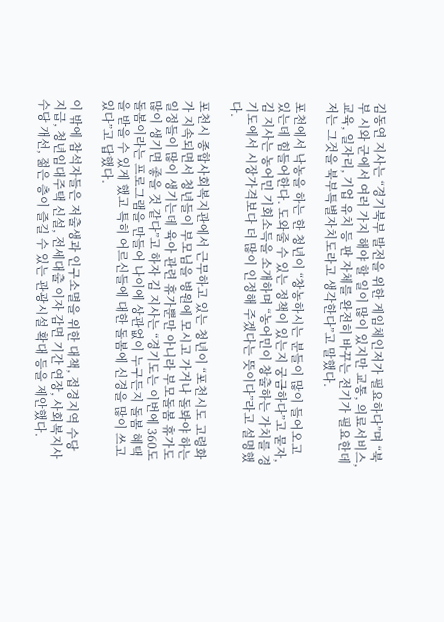김동연 지사는 “경기북부 발전을 위한 게임체인저가 필요하다”며 “북부 시와 군에서 여러 가지 해야 할 일이 많이 있지만 교통, 의료서비스, 교육, 일자리, 기업 유치 등 판 자체를 완전히 바꾸는 전기가 필요한데 저는 그것을 북부특별자치도라고 생각한다”고 말했다.

포천에서 낙농을 하는 한 청년이 “창농하시는 분들이 많이 들어오고 있는데 힘들어한다. 도와줄 수 있는 정책이 있는지 궁금하다”고 묻자, 김 지사는 농어민 기회소득을 소개하며 “농어민이 창출하는 가치를 경기도에서 시장가격보다 더 많이 인정해 주겠다는 뜻이다”라고 설명했다.

포천시 종합사회복지관에서 근무하고 있는 청년이 “포천시도 고령화가 지속되면서 청년들이 부모님을 병원에 모시고 가거나 돌봐야 하는 일정들이 많이 생기는데 육아 관련 휴가뿐만 아니라 부모돌봄 휴가도 많이 생기면 좋을 것 같다”고 하자 김 지사는 “경기도는 이번에 360도 돌봄이라는 프로그램을 만들어 나이에 상관없이 누구든지 돌봄 혜택을 받을 수 있게 했고 특히 어르신들에 대한 돌봄에 신경을 많이 쓰고 있다”고 답했다.

이 밖에 참석자들은 저출생과 인구소멸을 위한 대책, 접경지역 수당 지급, 청년임대주택 신설, 전세대출 이자 감면 기간 연장, 사회복지사 수당 개선, 젊은 층이 즐길 수 있는 관광시설 확대 등을 제안했다.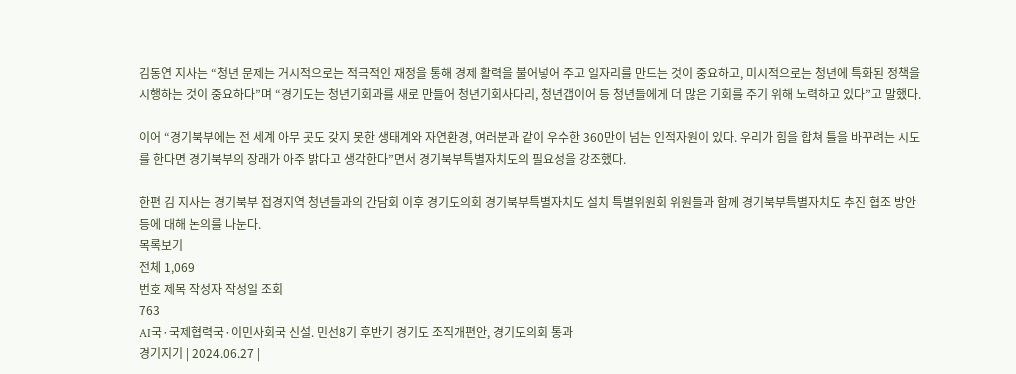김동연 지사는 “청년 문제는 거시적으로는 적극적인 재정을 통해 경제 활력을 불어넣어 주고 일자리를 만드는 것이 중요하고, 미시적으로는 청년에 특화된 정책을 시행하는 것이 중요하다”며 “경기도는 청년기회과를 새로 만들어 청년기회사다리, 청년갭이어 등 청년들에게 더 많은 기회를 주기 위해 노력하고 있다”고 말했다.

이어 “경기북부에는 전 세계 아무 곳도 갖지 못한 생태계와 자연환경, 여러분과 같이 우수한 360만이 넘는 인적자원이 있다. 우리가 힘을 합쳐 틀을 바꾸려는 시도를 한다면 경기북부의 장래가 아주 밝다고 생각한다”면서 경기북부특별자치도의 필요성을 강조했다.

한편 김 지사는 경기북부 접경지역 청년들과의 간담회 이후 경기도의회 경기북부특별자치도 설치 특별위원회 위원들과 함께 경기북부특별자치도 추진 협조 방안 등에 대해 논의를 나눈다.
목록보기
전체 1,069
번호 제목 작성자 작성일 조회
763
AI국·국제협력국·이민사회국 신설. 민선8기 후반기 경기도 조직개편안, 경기도의회 통과
경기지기 | 2024.06.27 |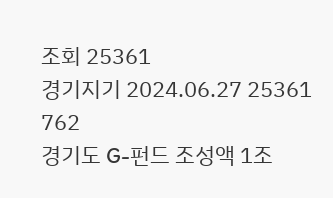조회 25361
경기지기 2024.06.27 25361
762
경기도 G-펀드 조성액 1조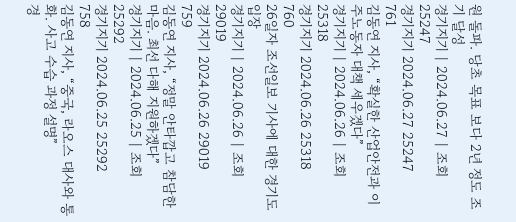원 돌파. 당초 목표 보다 2년 정도 조기 달성
경기지기 | 2024.06.27 | 조회 25247
경기지기 2024.06.27 25247
761
김동연 지사, “확실한 산업안전과 이주노동자 대책 세우겠다”
경기지기 | 2024.06.26 | 조회 25318
경기지기 2024.06.26 25318
760
26일자 조선일보 기사에 대한 경기도 입장
경기지기 | 2024.06.26 | 조회 29019
경기지기 2024.06.26 29019
759
김동연 지사, “정말 안타깝고 참담한 마음. 최선 다해 지원하겠다”
경기지기 | 2024.06.25 | 조회 25292
경기지기 2024.06.25 25292
758
김동연 지사, “중국, 라오스 대사와 통화. 사고 수습 과정 설명”
경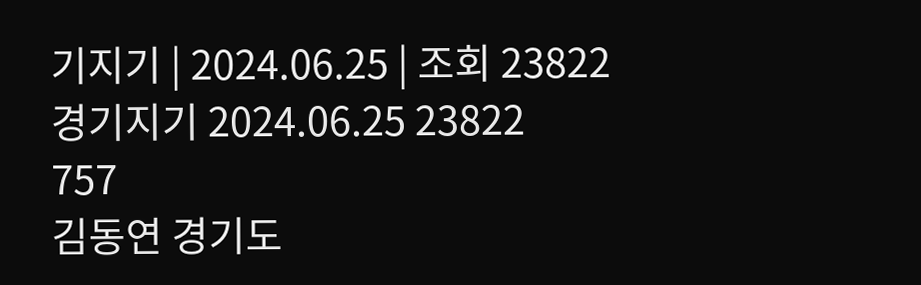기지기 | 2024.06.25 | 조회 23822
경기지기 2024.06.25 23822
757
김동연 경기도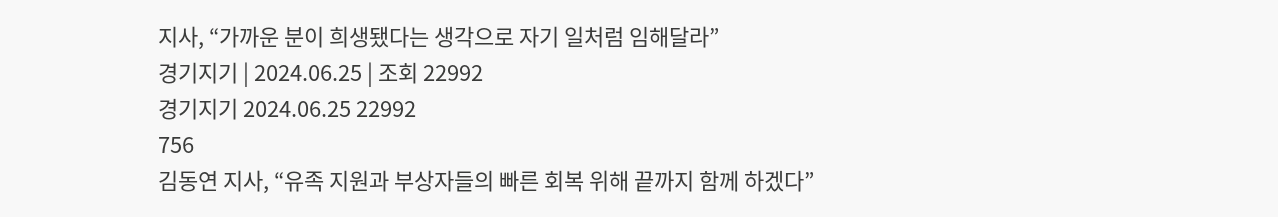지사, “가까운 분이 희생됐다는 생각으로 자기 일처럼 임해달라”
경기지기 | 2024.06.25 | 조회 22992
경기지기 2024.06.25 22992
756
김동연 지사, “유족 지원과 부상자들의 빠른 회복 위해 끝까지 함께 하겠다”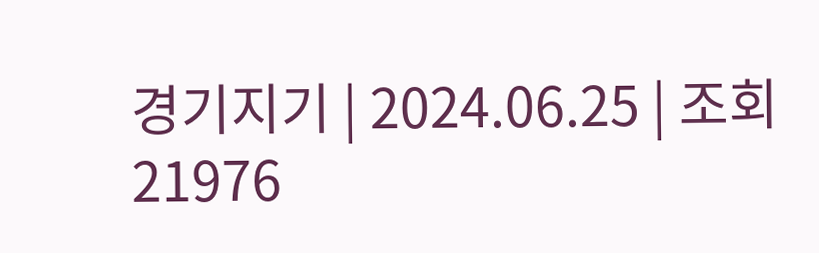경기지기 | 2024.06.25 | 조회 21976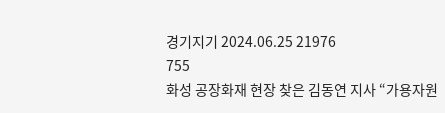경기지기 2024.06.25 21976
755
화성 공장화재 현장 찾은 김동연 지사 “가용자원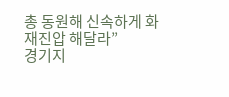총 동원해 신속하게 화재진압 해달라”
경기지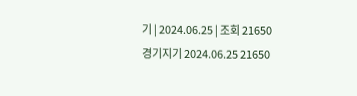기 | 2024.06.25 | 조회 21650
경기지기 2024.06.25 21650